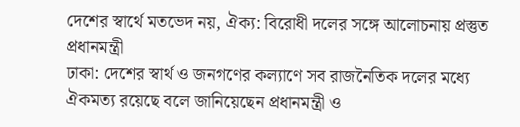দেশের স্বার্থে মতভেদ নয়, ঐক্য: বিরোধী দলের সঙ্গে আলোচনায় প্রস্তুত প্রধানমন্ত্রী
ঢাকা: দেশের স্বার্থ ও জনগণের কল্যাণে সব রাজনৈতিক দলের মধ্যে ঐকমত্য রয়েছে বলে জানিয়েছেন প্রধানমন্ত্রী ও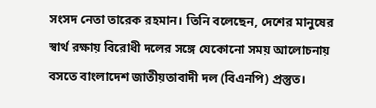সংসদ নেতা তারেক রহমান। তিনি বলেছেন, দেশের মানুষের স্বার্থ রক্ষায় বিরোধী দলের সঙ্গে যেকোনো সময় আলোচনায় বসতে বাংলাদেশ জাতীয়তাবাদী দল (বিএনপি) প্রস্তুত।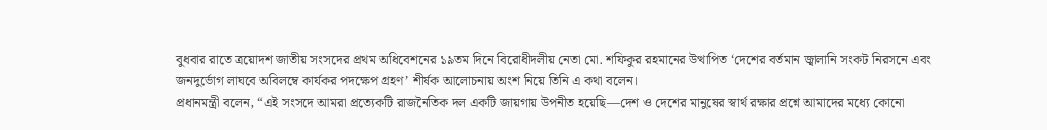বুধবার রাতে ত্রয়োদশ জাতীয় সংসদের প্রথম অধিবেশনের ১৯তম দিনে বিরোধীদলীয় নেতা মো. শফিকুর রহমানের উত্থাপিত ‘দেশের বর্তমান জ্বালানি সংকট নিরসনে এবং জনদুর্ভোগ লাঘবে অবিলম্বে কার্যকর পদক্ষেপ গ্রহণ’ শীর্ষক আলোচনায় অংশ নিয়ে তিনি এ কথা বলেন।
প্রধানমন্ত্রী বলেন, “এই সংসদে আমরা প্রত্যেকটি রাজনৈতিক দল একটি জায়গায় উপনীত হয়েছি—দেশ ও দেশের মানুষের স্বার্থ রক্ষার প্রশ্নে আমাদের মধ্যে কোনো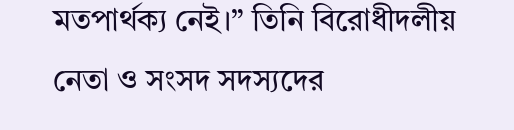মতপার্থক্য নেই।” তিনি বিরোধীদলীয় নেতা ও সংসদ সদস্যদের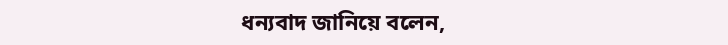ধন্যবাদ জানিয়ে বলেন,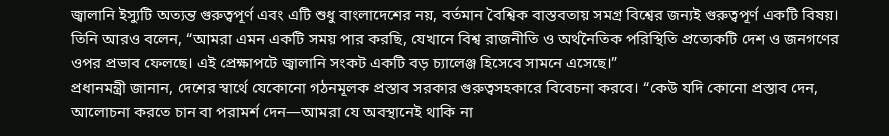জ্বালানি ইস্যুটি অত্যন্ত গুরুত্বপূর্ণ এবং এটি শুধু বাংলাদেশের নয়, বর্তমান বৈশ্বিক বাস্তবতায় সমগ্র বিশ্বের জন্যই গুরুত্বপূর্ণ একটি বিষয়।
তিনি আরও বলেন, “আমরা এমন একটি সময় পার করছি, যেখানে বিশ্ব রাজনীতি ও অর্থনৈতিক পরিস্থিতি প্রত্যেকটি দেশ ও জনগণের ওপর প্রভাব ফেলছে। এই প্রেক্ষাপটে জ্বালানি সংকট একটি বড় চ্যালেঞ্জ হিসেবে সামনে এসেছে।”
প্রধানমন্ত্রী জানান, দেশের স্বার্থে যেকোনো গঠনমূলক প্রস্তাব সরকার গুরুত্বসহকারে বিবেচনা করবে। “কেউ যদি কোনো প্রস্তাব দেন, আলোচনা করতে চান বা পরামর্শ দেন—আমরা যে অবস্থানেই থাকি না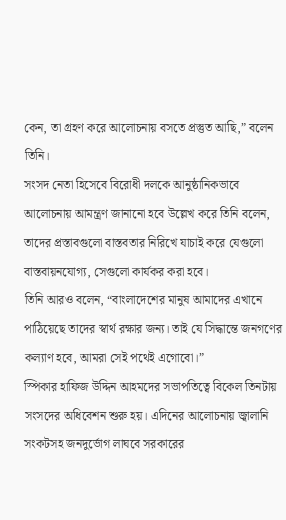কেন, তা গ্রহণ করে আলোচনায় বসতে প্রস্তুত আছি,” বলেন তিনি।
সংসদ নেতা হিসেবে বিরোধী দলকে আনুষ্ঠানিকভাবে আলোচনায় আমন্ত্রণ জানানো হবে উল্লেখ করে তিনি বলেন, তাদের প্রস্তাবগুলো বাস্তবতার নিরিখে যাচাই করে যেগুলো বাস্তবায়নযোগ্য, সেগুলো কার্যকর করা হবে।
তিনি আরও বলেন, “বাংলাদেশের মানুষ আমাদের এখানে পাঠিয়েছে তাদের স্বার্থ রক্ষার জন্য। তাই যে সিদ্ধান্তে জনগণের কল্যাণ হবে, আমরা সেই পথেই এগোবো।”
স্পিকার হাফিজ উদ্দিন আহমদের সভাপতিত্বে বিকেল তিনটায় সংসদের অধিবেশন শুরু হয়। এদিনের আলোচনায় জ্বালানি সংকটসহ জনদুর্ভোগ লাঘবে সরকারের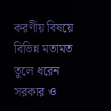করণীয় বিষয়ে বিভিন্ন মতামত তুলে ধরেন সরকার ও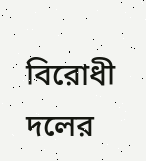বিরোধী দলের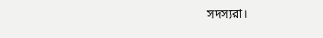সদস্যরা।